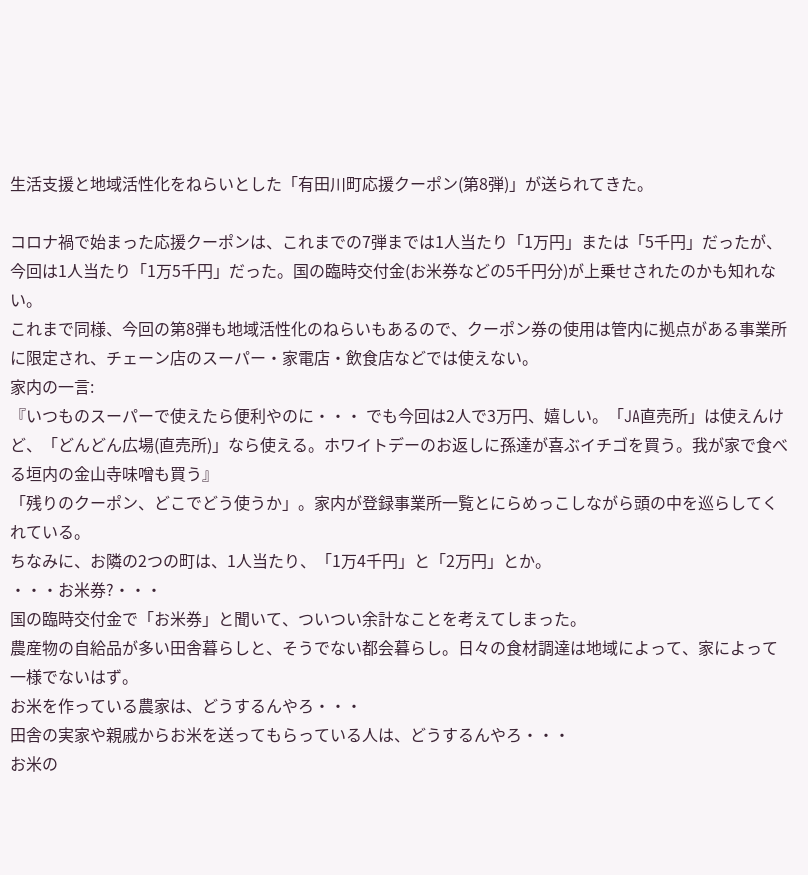生活支援と地域活性化をねらいとした「有田川町応援クーポン(第8弾)」が送られてきた。

コロナ禍で始まった応援クーポンは、これまでの7弾までは1人当たり「1万円」または「5千円」だったが、今回は1人当たり「1万5千円」だった。国の臨時交付金(お米券などの5千円分)が上乗せされたのかも知れない。
これまで同様、今回の第8弾も地域活性化のねらいもあるので、クーポン券の使用は管内に拠点がある事業所に限定され、チェーン店のスーパー・家電店・飲食店などでは使えない。
家内の一言:
『いつものスーパーで使えたら便利やのに・・・ でも今回は2人で3万円、嬉しい。「JA直売所」は使えんけど、「どんどん広場(直売所)」なら使える。ホワイトデーのお返しに孫達が喜ぶイチゴを買う。我が家で食べる垣内の金山寺味噌も買う』
「残りのクーポン、どこでどう使うか」。家内が登録事業所一覧とにらめっこしながら頭の中を巡らしてくれている。
ちなみに、お隣の2つの町は、1人当たり、「1万4千円」と「2万円」とか。
・・・お米券?・・・
国の臨時交付金で「お米券」と聞いて、ついつい余計なことを考えてしまった。
農産物の自給品が多い田舎暮らしと、そうでない都会暮らし。日々の食材調達は地域によって、家によって一様でないはず。
お米を作っている農家は、どうするんやろ・・・
田舎の実家や親戚からお米を送ってもらっている人は、どうするんやろ・・・
お米の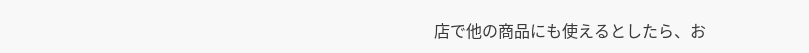店で他の商品にも使えるとしたら、お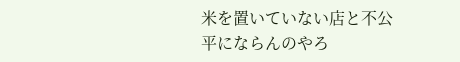米を置いていない店と不公平にならんのやろ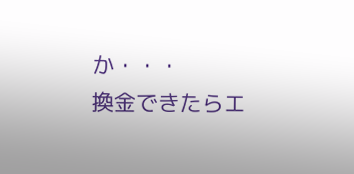か・・・
換金できたらエ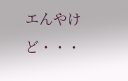エんやけど・・・